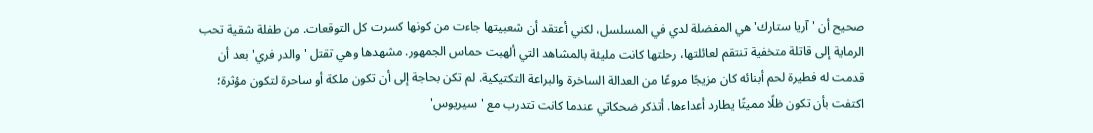صحيح أن 'آريا ستارك' هي المفضلة لدي في المسلسل، لكني أعتقد أن شعبيتها جاءت من كونها كسرت كل التوقعات. من طفلة شقية تحب الرماية إلى قاتلة متخفية تنتقم لعائلتها، رحلتها كانت مليئة بالمشاهد التي ألهبت حماس الجمهور. مشهدها وهي تقتل 'والدر فري' بعد أن قدمت له فطيرة لحم أبنائه كان مزيجًا مروعًا من العدالة الساخرة والبراعة التكتيكية. لم تكن بحاجة إلى أن تكون ملكة أو ساحرة لتكون مؤثرة؛ اكتفت بأن تكون ظلًا مميتًا يطارد أعداءها. أتذكر ضحكاتي عندما كانت تتدرب مع 'سيريوس'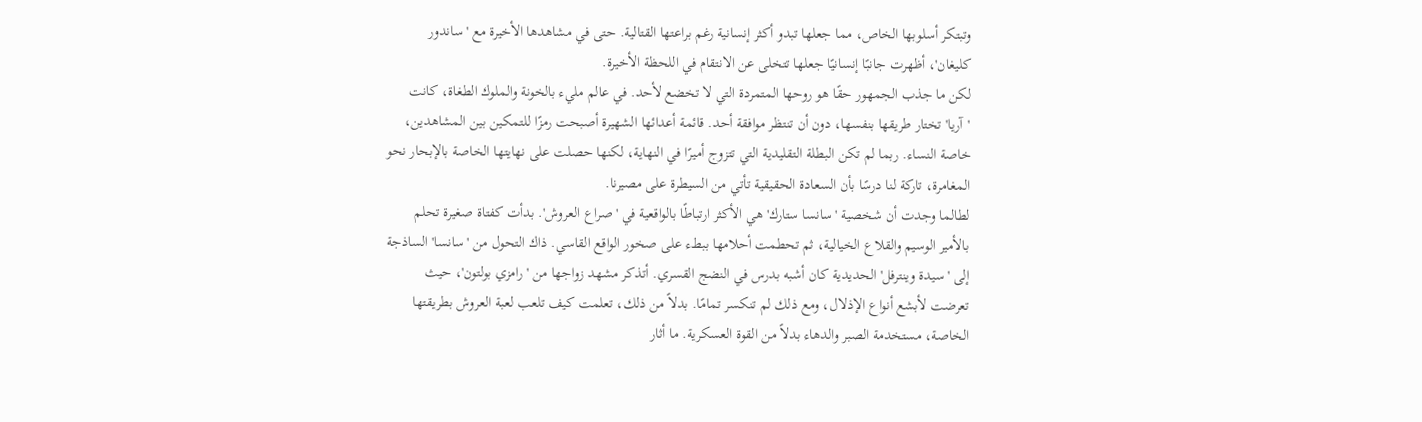وتبتكر أسلوبها الخاص، مما جعلها تبدو أكثر إنسانية رغم براعتها القتالية. حتى في مشاهدها الأخيرة مع 'ساندور كليغان'، أظهرت جانبًا إنسانيًا جعلها تتخلى عن الانتقام في اللحظة الأخيرة.
لكن ما جذب الجمهور حقًا هو روحها المتمردة التي لا تخضع لأحد. في عالم مليء بالخونة والملوك الطغاة، كانت 'آريا' تختار طريقها بنفسها، دون أن تنتظر موافقة أحد. قائمة أعدائها الشهيرة أصبحت رمزًا للتمكين بين المشاهدين، خاصة النساء. ربما لم تكن البطلة التقليدية التي تتزوج أميرًا في النهاية، لكنها حصلت على نهايتها الخاصة بالإبحار نحو المغامرة، تاركة لنا درسًا بأن السعادة الحقيقية تأتي من السيطرة على مصيرنا.
لطالما وجدت أن شخصية 'سانسا ستارك' هي الأكثر ارتباطًا بالواقعية في 'صراع العروش'. بدأت كفتاة صغيرة تحلم بالأمير الوسيم والقلاع الخيالية، ثم تحطمت أحلامها ببطء على صخور الواقع القاسي. ذاك التحول من 'سانسا' الساذجة إلى 'سيدة وينترفل' الحديدية كان أشبه بدرس في النضج القسري. أتذكر مشهد زواجها من 'رامزي بولتون'، حيث تعرضت لأبشع أنواع الإذلال، ومع ذلك لم تنكسر تمامًا. بدلاً من ذلك، تعلمت كيف تلعب لعبة العروش بطريقتها الخاصة، مستخدمة الصبر والدهاء بدلاً من القوة العسكرية. ما أثار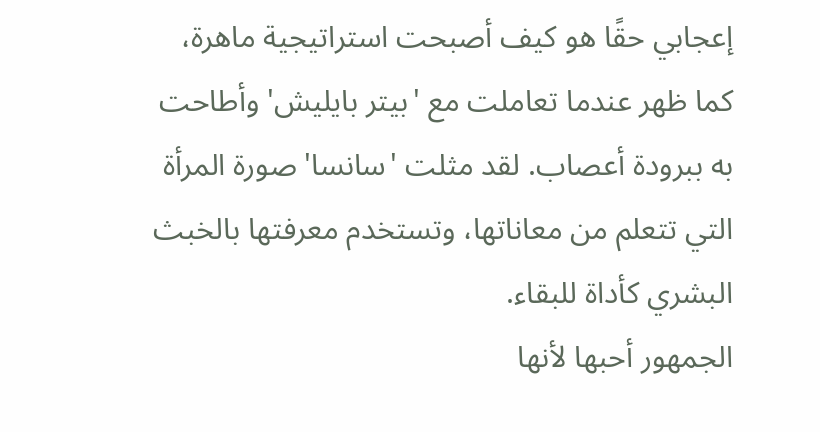إعجابي حقًا هو كيف أصبحت استراتيجية ماهرة، كما ظهر عندما تعاملت مع 'بيتر بايليش' وأطاحت به ببرودة أعصاب. لقد مثلت 'سانسا' صورة المرأة التي تتعلم من معاناتها، وتستخدم معرفتها بالخبث البشري كأداة للبقاء.
الجمهور أحبها لأنها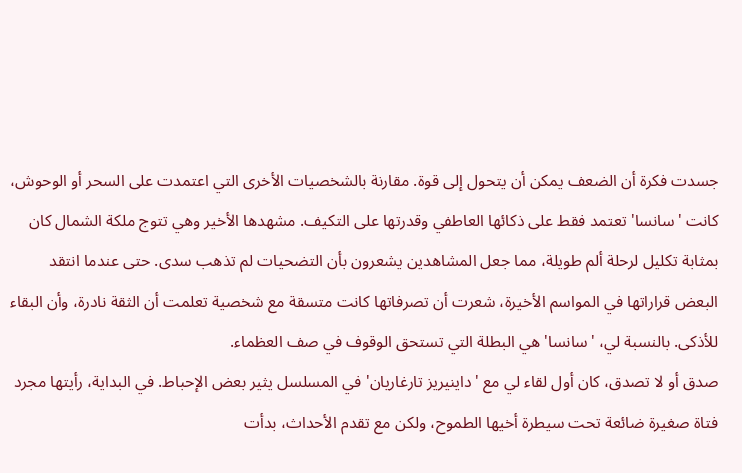جسدت فكرة أن الضعف يمكن أن يتحول إلى قوة. مقارنة بالشخصيات الأخرى التي اعتمدت على السحر أو الوحوش، كانت 'سانسا' تعتمد فقط على ذكائها العاطفي وقدرتها على التكيف. مشهدها الأخير وهي تتوج ملكة الشمال كان بمثابة تكليل لرحلة ألم طويلة، مما جعل المشاهدين يشعرون بأن التضحيات لم تذهب سدى. حتى عندما انتقد البعض قراراتها في المواسم الأخيرة، شعرت أن تصرفاتها كانت متسقة مع شخصية تعلمت أن الثقة نادرة، وأن البقاء للأذكى. بالنسبة لي، 'سانسا' هي البطلة التي تستحق الوقوف في صف العظماء.
صدق أو لا تصدق، كان أول لقاء لي مع 'داينيريز تارغاريان' في المسلسل يثير بعض الإحباط. في البداية، رأيتها مجرد فتاة صغيرة ضائعة تحت سيطرة أخيها الطموح، ولكن مع تقدم الأحداث، بدأت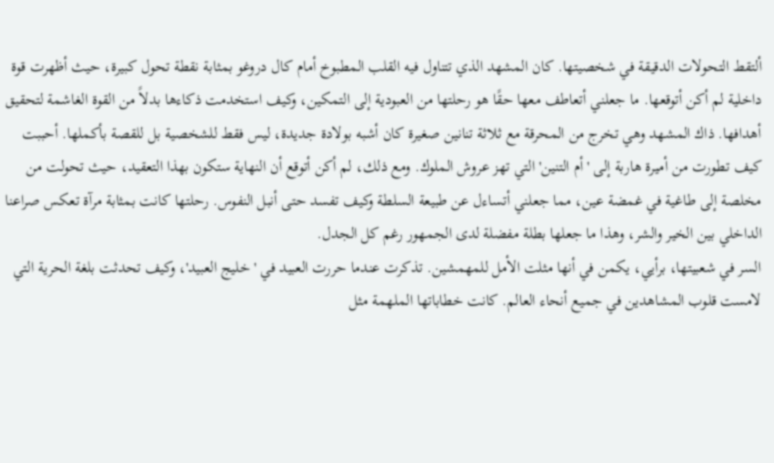ألتقط التحولات الدقيقة في شخصيتها. كان المشهد الذي تتناول فيه القلب المطبوخ أمام كال دروغو بمثابة نقطة تحول كبيرة، حيث أظهرت قوة داخلية لم أكن أتوقعها. ما جعلني أتعاطف معها حقًا هو رحلتها من العبودية إلى التمكين، وكيف استخدمت ذكاءها بدلاً من القوة الغاشمة لتحقيق أهدافها. ذاك المشهد وهي تخرج من المحرقة مع ثلاثة تنانين صغيرة كان أشبه بولادة جديدة، ليس فقط للشخصية بل للقصة بأكملها. أحببت كيف تطورت من أميرة هاربة إلى 'أم التنين' التي تهز عروش الملوك. ومع ذلك، لم أكن أتوقع أن النهاية ستكون بهذا التعقيد، حيث تحولت من مخلصة إلى طاغية في غمضة عين، مما جعلني أتساءل عن طبيعة السلطة وكيف تفسد حتى أنبل النفوس. رحلتها كانت بمثابة مرآة تعكس صراعنا الداخلي بين الخير والشر، وهذا ما جعلها بطلة مفضلة لدى الجمهور رغم كل الجدل.
السر في شعبيتها، برأيي، يكمن في أنها مثلت الأمل للمهمشين. تذكرت عندما حررت العبيد في 'خليج العبيد'، وكيف تحدثت بلغة الحرية التي لامست قلوب المشاهدين في جميع أنحاء العالم. كانت خطاباتها الملهمة مثل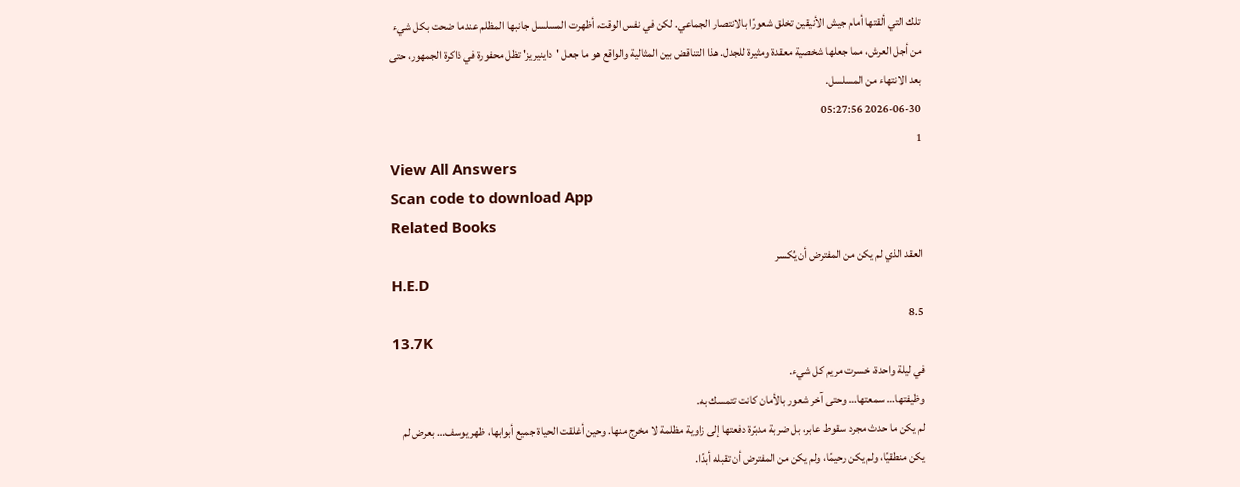تلك التي ألقتها أمام جيش الأنيقين تخلق شعورًا بالانتصار الجماعي. لكن في نفس الوقت، أظهرت المسلسل جانبها المظلم عندما ضحت بكل شيء من أجل العرش، مما جعلها شخصية معقدة ومثيرة للجدل. هذا التناقض بين المثالية والواقع هو ما جعل 'داينيريز' تظل محفورة في ذاكرة الجمهور، حتى بعد الانتهاء من المسلسل.
2026-06-30 05:27:56
1
View All Answers
Scan code to download App
Related Books
العقد الذي لم يكن من المفترض أن يُكسر
H.E.D
8.5
13.7K
في ليلة واحدة، خسرت مريم كل شيء.
وظيفتها… سمعتها… وحتى آخر شعور بالأمان كانت تتمسك به.
لم يكن ما حدث مجرد سقوط عابر، بل ضربة مدبّرة دفعتها إلى زاوية مظلمة لا مخرج منها. وحين أغلقت الحياة جميع أبوابها، ظهر يوسف… بعرض لم يكن منطقيًا، ولم يكن رحيمًا، ولم يكن من المفترض أن تقبله أبدًا.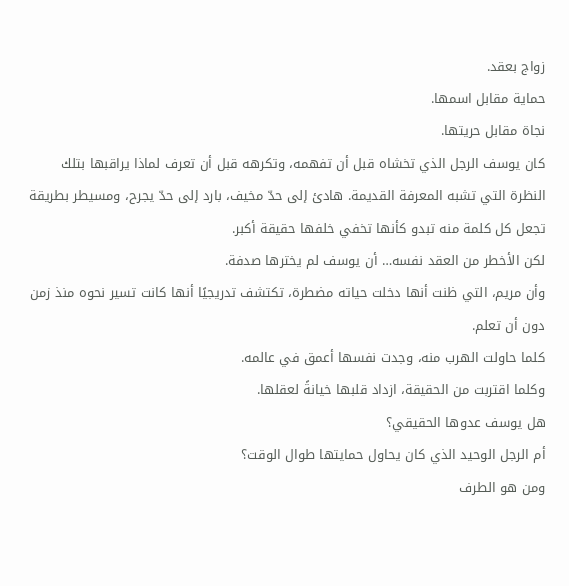زواج بعقد.
حماية مقابل اسمها.
نجاة مقابل حريتها.
كان يوسف الرجل الذي تخشاه قبل أن تفهمه، وتكرهه قبل أن تعرف لماذا يراقبها بتلك النظرة التي تشبه المعرفة القديمة. هادئ إلى حدّ مخيف، بارد إلى حدّ يجرح، ومسيطر بطريقة تجعل كل كلمة منه تبدو كأنها تخفي خلفها حقيقة أكبر.
لكن الأخطر من العقد نفسه… أن يوسف لم يخترها صدفة.
وأن مريم، التي ظنت أنها دخلت حياته مضطرة، تكتشف تدريجيًا أنها كانت تسير نحوه منذ زمن دون أن تعلم.
كلما حاولت الهرب منه، وجدت نفسها أعمق في عالمه.
وكلما اقتربت من الحقيقة، ازداد قلبها خيانةً لعقلها.
هل يوسف عدوها الحقيقي؟
أم الرجل الوحيد الذي كان يحاول حمايتها طوال الوقت؟
ومن هو الطرف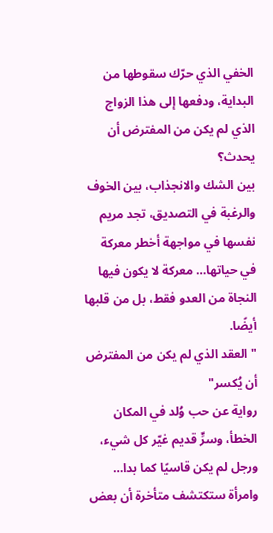الخفي الذي حرّك سقوطها من البداية، ودفعها إلى هذا الزواج الذي لم يكن من المفترض أن يحدث؟
بين الشك والانجذاب، بين الخوف والرغبة في التصديق، تجد مريم نفسها في مواجهة أخطر معركة في حياتها… معركة لا يكون فيها النجاة من العدو فقط، بل من قلبها أيضًا.
"العقد الذي لم يكن من المفترض أن يُكسر"
رواية عن حب وُلد في المكان الخطأ، وسرٍّ قديم غيّر كل شيء، ورجل لم يكن قاسيًا كما بدا… وامرأة ستكتشف متأخرة أن بعض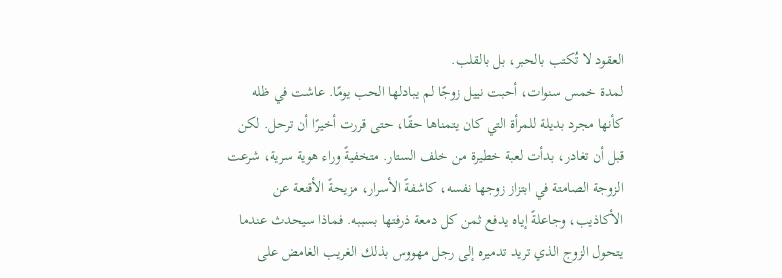العقود لا تُكتب بالحبر، بل بالقلب.
لمدة خمس سنوات، أحبت نييل زوجًا لم يبادلها الحب يومًا. عاشت في ظله كأنها مجرد بديلة للمرأة التي كان يتمناها حقًا، حتى قررت أخيرًا أن ترحل. لكن قبل أن تغادر، بدأت لعبة خطيرة من خلف الستار. متخفيةً وراء هوية سرية، شرعت الزوجة الصامتة في ابتزاز زوجها نفسه، كاشفةً الأسرار، مزيحةً الأقنعة عن الأكاذيب، وجاعلةً إياه يدفع ثمن كل دمعة ذرفتها بسببه. فماذا سيحدث عندما يتحول الزوج الذي تريد تدميره إلى رجل مهووس بذلك الغريب الغامض على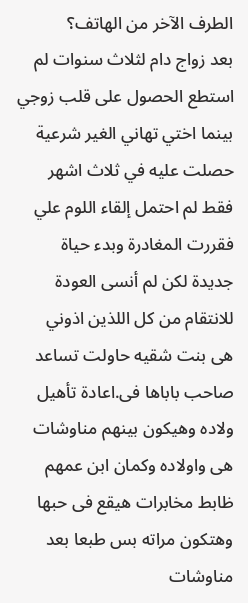الطرف الآخر من الهاتف؟
بعد زواج دام لثلاث سنوات لم استطع الحصول على قلب زوجي بينما اختي تهاني الغير شرعية حصلت عليه في ثلاث اشهر فقط لم احتمل إلقاء اللوم علي فقررت المغادرة وبدء حياة جديدة لكن لم أنسى العودة للانتقام من كل اللذين اذوني
هى بنت شقيه حاولت تساعد صاحب باباها فى.اعادة تأهيل ولاده وهيكون بينهم مناوشات هى واولاده وكمان ابن عمهم ظابط مخابرات هيقع فى حبها وهتكون مراته بس طبعا بعد مناوشات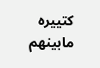كتييره مابينهم